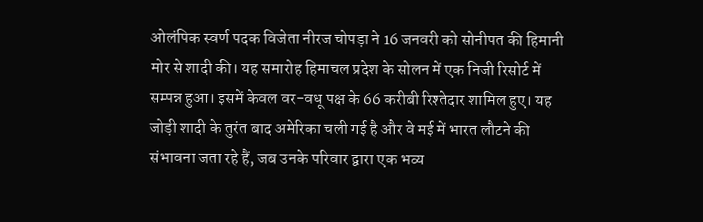ओलंपिक स्वर्ण पदक विजेता नीरज चोपड़ा ने 16 जनवरी को सोनीपत की हिमानी मोर से शादी की। यह समारोह हिमाचल प्रदेश के सोलन में एक निजी रिसोर्ट में सम्पन्न हुआ। इसमें केवल वर-वधू पक्ष के 66 करीबी रिश्तेदार शामिल हुए। यह जोड़ी शादी के तुरंत बाद अमेरिका चली गई है और वे मई में भारत लौटने की संभावना जता रहे हैं, जब उनके परिवार द्वारा एक भव्य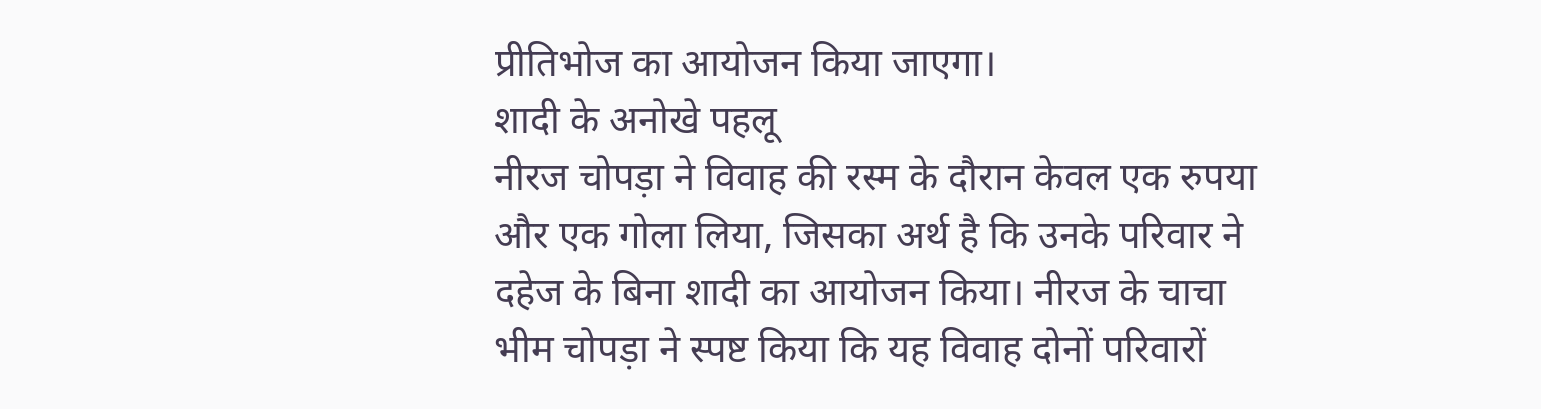प्रीतिभोज का आयोजन किया जाएगा।
शादी के अनोखे पहलू
नीरज चोपड़ा ने विवाह की रस्म के दौरान केवल एक रुपया और एक गोला लिया, जिसका अर्थ है कि उनके परिवार ने दहेज के बिना शादी का आयोजन किया। नीरज के चाचा भीम चोपड़ा ने स्पष्ट किया कि यह विवाह दोनों परिवारों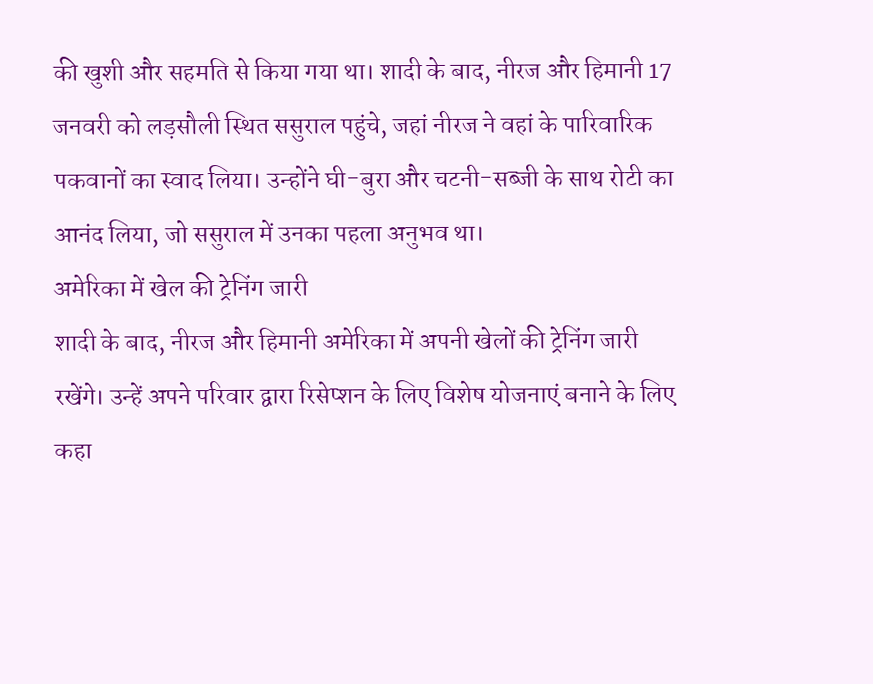की खुशी और सहमति से किया गया था। शादी के बाद, नीरज और हिमानी 17 जनवरी को लड़सौली स्थित ससुराल पहुंचे, जहां नीरज ने वहां के पारिवारिक पकवानों का स्वाद लिया। उन्होंने घी-बुरा और चटनी-सब्जी के साथ रोटी का आनंद लिया, जो ससुराल में उनका पहला अनुभव था।
अमेरिका में खेल की ट्रेनिंग जारी
शादी के बाद, नीरज और हिमानी अमेरिका में अपनी खेलों की ट्रेनिंग जारी रखेंगे। उन्हें अपने परिवार द्वारा रिसेप्शन के लिए विशेष योजनाएं बनाने के लिए कहा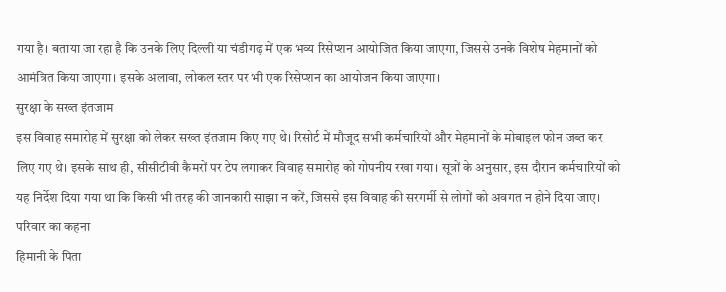गया है। बताया जा रहा है कि उनके लिए दिल्ली या चंडीगढ़ में एक भव्य रिसेप्शन आयोजित किया जाएगा, जिससे उनके विशेष मेहमानों को आमंत्रित किया जाएगा। इसके अलावा, लोकल स्तर पर भी एक रिसेप्शन का आयोजन किया जाएगा।
सुरक्षा के सख्त इंतजाम
इस विवाह समारोह में सुरक्षा को लेकर सख्त इंतजाम किए गए थे। रिसोर्ट में मौजूद सभी कर्मचारियों और मेहमानों के मोबाइल फोन जब्त कर लिए गए थे। इसके साथ ही, सीसीटीवी कैमरों पर टेप लगाकर विवाह समारोह को गोपनीय रखा गया। सूत्रों के अनुसार, इस दौरान कर्मचारियों को यह निर्देश दिया गया था कि किसी भी तरह की जानकारी साझा न करें, जिससे इस विवाह की सरगर्मी से लोगों को अवगत न होने दिया जाए।
परिवार का कहना
हिमानी के पिता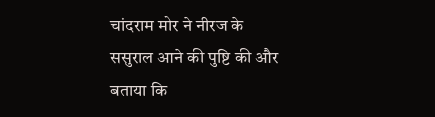चांदराम मोर ने नीरज के ससुराल आने की पुष्टि की और बताया कि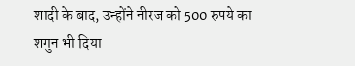शादी के बाद, उन्होंने नीरज को 500 रुपये का शगुन भी दिया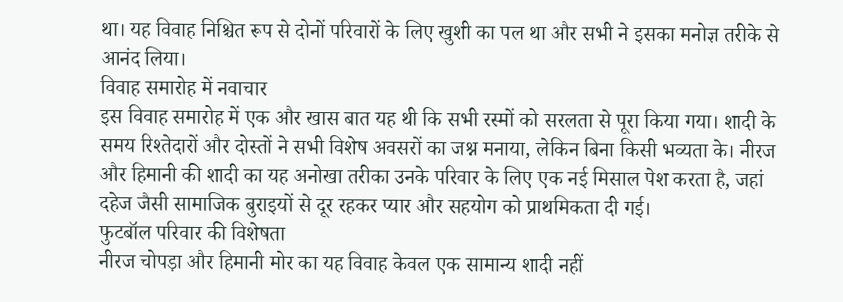था। यह विवाह निश्चित रूप से दोनों परिवारों के लिए खुशी का पल था और सभी ने इसका मनोज्ञ तरीके से आनंद लिया।
विवाह समारोह में नवाचार
इस विवाह समारोह में एक और खास बात यह थी कि सभी रस्मों को सरलता से पूरा किया गया। शादी के समय रिश्तेदारों और दोस्तों ने सभी विशेष अवसरों का जश्न मनाया, लेकिन बिना किसी भव्यता के। नीरज और हिमानी की शादी का यह अनोखा तरीका उनके परिवार के लिए एक नई मिसाल पेश करता है, जहां दहेज जैसी सामाजिक बुराइयों से दूर रहकर प्यार और सहयोग को प्राथमिकता दी गई।
फुटबॉल परिवार की विशेषता
नीरज चोपड़ा और हिमानी मोर का यह विवाह केवल एक सामान्य शादी नहीं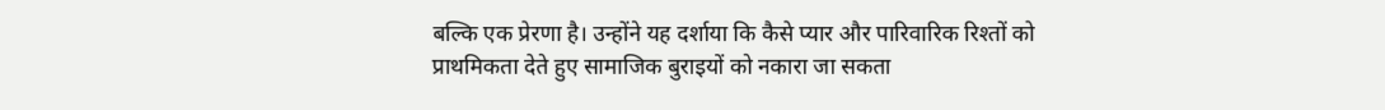बल्कि एक प्रेरणा है। उन्होंने यह दर्शाया कि कैसे प्यार और पारिवारिक रिश्तों को प्राथमिकता देते हुए सामाजिक बुराइयों को नकारा जा सकता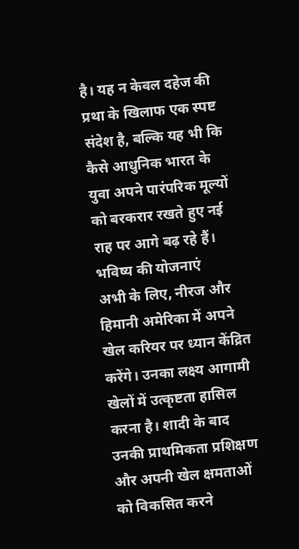है। यह न केवल दहेज की प्रथा के खिलाफ एक स्पष्ट संदेश है, बल्कि यह भी कि कैसे आधुनिक भारत के युवा अपने पारंपरिक मूल्यों को बरकरार रखते हुए नई राह पर आगे बढ़ रहे हैं।
भविष्य की योजनाएं
अभी के लिए, नीरज और हिमानी अमेरिका में अपने खेल करियर पर ध्यान केंद्रित करेंगे। उनका लक्ष्य आगामी खेलों में उत्कृष्टता हासिल करना है। शादी के बाद उनकी प्राथमिकता प्रशिक्षण और अपनी खेल क्षमताओं को विकसित करने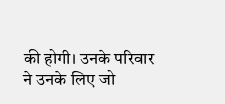की होगी। उनके परिवार ने उनके लिए जो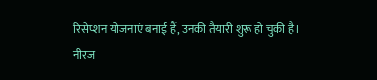रिसेप्शन योजनाएं बनाई हैं, उनकी तैयारी शुरू हो चुकी है।
नीरज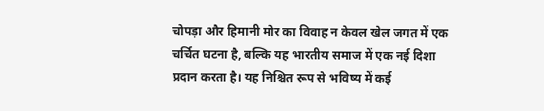चोपड़ा और हिमानी मोर का विवाह न केवल खेल जगत में एक चर्चित घटना है, बल्कि यह भारतीय समाज में एक नई दिशा प्रदान करता है। यह निश्चित रूप से भविष्य में कई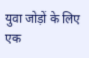युवा जोड़ों के लिए एक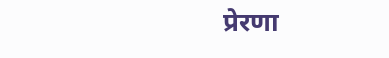प्रेरणा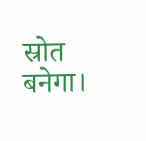स्रोत बनेगा।